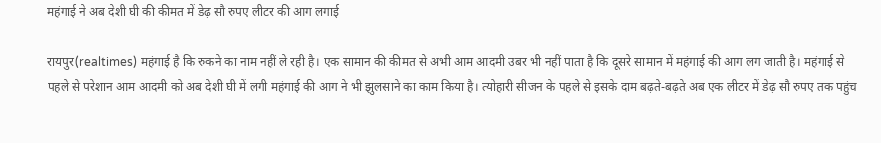महंगाई ने अब देशी घी की कीमत में डेढ़ सौ रुपए लीटर की आग लगाई

रायपुर(realtimes) महंगाई है कि रुकने का नाम नहीं ले रही है। एक सामान की कीमत से अभी आम आदमी उबर भी नहीं पाता है कि दूसरे सामान में महंगाई की आग लग जाती है। महंगाई से पहले से परेशान आम आदमी को अब देशी घी में लगी महंगाई की आग ने भी झुलसाने का काम किया है। त्योहारी सीजन के पहले से इसके दाम बढ़ते-बढ़ते अब एक लीटर में डेढ़ सौ रुपए तक पहुंच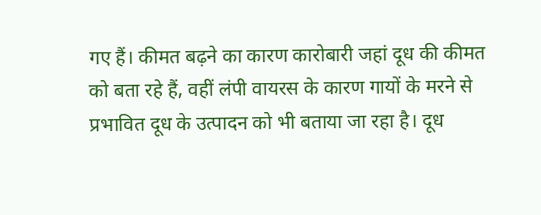गए हैं। कीमत बढ़ने का कारण कारोबारी जहां दूध की कीमत को बता रहे हैं, वहीं लंपी वायरस के कारण गायों के मरने से प्रभावित दूध के उत्पादन को भी बताया जा रहा है। दूध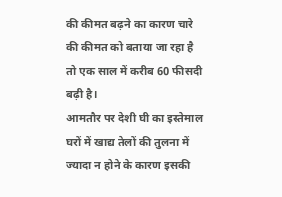की कीमत बढ़ने का कारण चारे की कीमत को बताया जा रहा है तो एक साल में करीब 60 फीसदी बढ़ी है।
आमतौर पर देशी घी का इस्तेमाल घरों में खाद्य तेलों की तुलना में ज्यादा न होने के कारण इसकी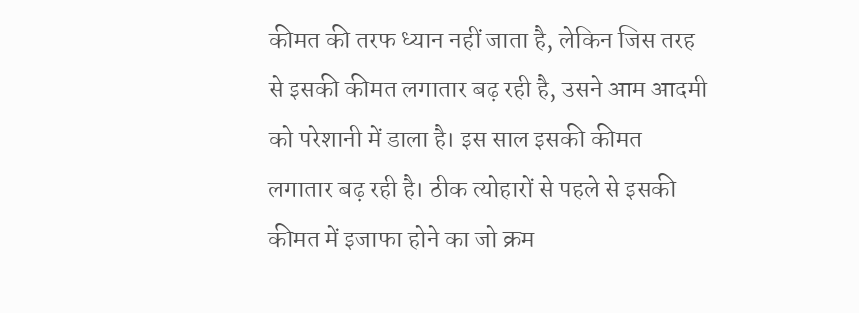कीमत की तरफ ध्यान नहीं जाता है, लेकिन जिस तरह से इसकी कीमत लगातार बढ़ रही है, उसने आम आदमी को परेशानी में डाला है। इस साल इसकी कीमत लगातार बढ़ रही है। ठीक त्योहारों से पहले से इसकी कीमत में इजाफा होने का जो क्रम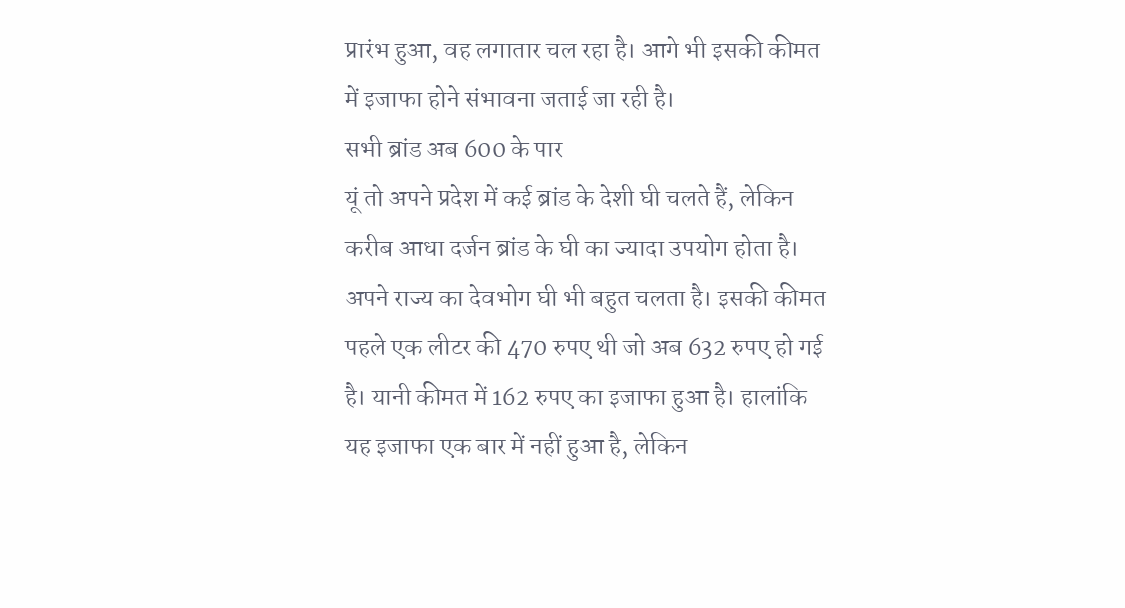प्रारंभ हुआ, वह लगातार चल रहा है। आगे भी इसकी कीमत में इजाफा होने संभावना जताई जा रही है।
सभी ब्रांड अब 600 के पार
यूं तो अपने प्रदेश में कई ब्रांड के देशी घी चलते हैं, लेकिन करीब आधा दर्जन ब्रांड के घी का ज्यादा उपयोग होता है। अपने राज्य का देवभोग घी भी बहुत चलता है। इसकी कीमत पहले एक लीटर की 470 रुपए थी जो अब 632 रुपए हो गई है। यानी कीमत में 162 रुपए का इजाफा हुआ है। हालांकि यह इजाफा एक बार में नहीं हुआ है, लेकिन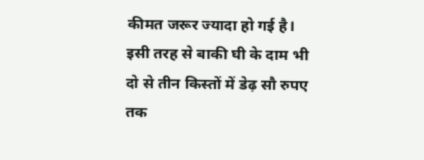कीमत जरूर ज्यादा हो गई है। इसी तरह से बाकी घी के दाम भी दो से तीन किस्तों में डेढ़ सौ रुपए तक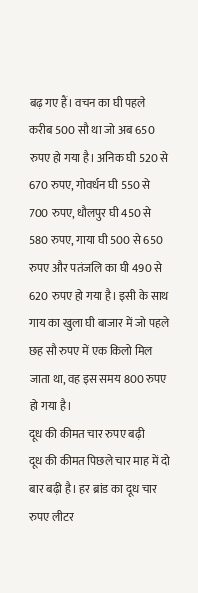बढ़ गए हैं। वचन का घी पहले करीब 500 सौ था जो अब 650 रुपए हो गया है। अनिक घी 520 से 670 रुपए, गोवर्धन घी 550 से 700 रुपए, धौलपुर घी 450 से 580 रुपए, गाया घी 500 से 650 रुपए और पतंजलि का घी 490 से 620 रुपए हो गया है। इसी के साथ गाय का खुला घी बाजार में जो पहले छह सौ रुपए में एक किलो मिल जाता था, वह इस समय 800 रुपए हो गया है।
दूध की कीमत चार रुपए बढ़ी
दूध की कीमत पिछले चार माह में दो बार बढ़ी है। हर ब्रांड का दूध चार रुपए लीटर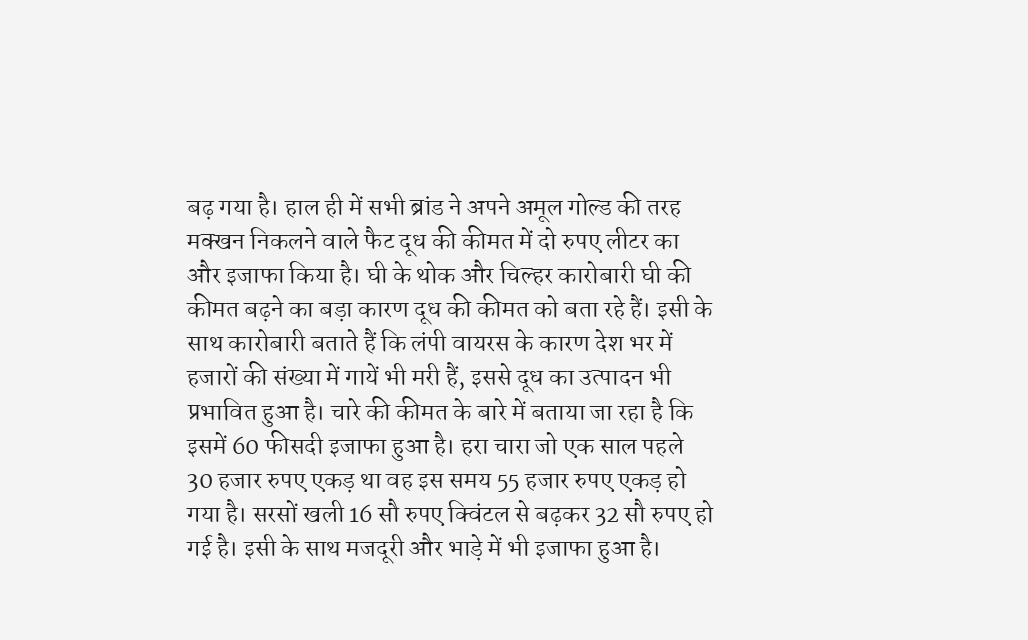बढ़ गया है। हाल ही में सभी ब्रांड ने अपने अमूल गोल्ड की तरह मक्खन निकलने वाले फैट दूध की कीमत में दो रुपए लीटर का और इजाफा किया है। घी के थोक और चिल्हर कारोबारी घी की कीमत बढ़ने का बड़ा कारण दूध की कीमत को बता रहे हैं। इसी के साथ कारोबारी बताते हैं कि लंपी वायरस के कारण देश भर में हजारों की संख्या में गायें भी मरी हैं, इससे दूध का उत्पादन भी प्रभावित हुआ है। चारे की कीमत के बारे में बताया जा रहा है कि इसमें 60 फीसदी इजाफा हुआ है। हरा चारा जो एक साल पहले 30 हजार रुपए एकड़ था वह इस समय 55 हजार रुपए एकड़ हो गया है। सरसों खली 16 सौ रुपए क्विंटल से बढ़कर 32 सौ रुपए हो गई है। इसी के साथ मजदूरी और भाड़े में भी इजाफा हुआ है।